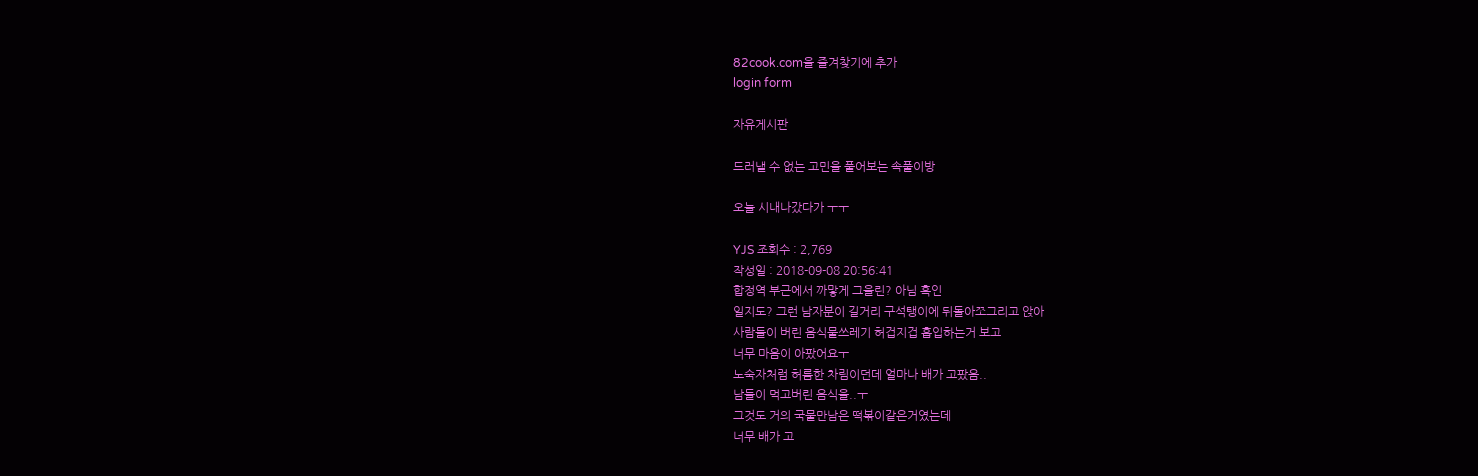82cook.com을 즐겨찾기에 추가
login form

자유게시판

드러낼 수 없는 고민을 풀어보는 속풀이방

오늘 시내나갔다가 ㅜㅜ

YJS 조회수 : 2,769
작성일 : 2018-09-08 20:56:41
합정역 부근에서 까맣게 그을린? 아님 흑인
일지도? 그런 남자분이 길거리 구석탱이에 뒤돌아쪼그리고 앉아
사람들이 버린 음식물쓰레기 허겁지겁 흡입하는거 보고
너무 마음이 아팠어요ㅜ
노숙자처럼 허름한 차림이던데 얼마나 배가 고팠음..
남들이 먹고버린 음식을..ㅜ
그것도 거의 국물만남은 떡볶이같은거였는데
너무 배가 고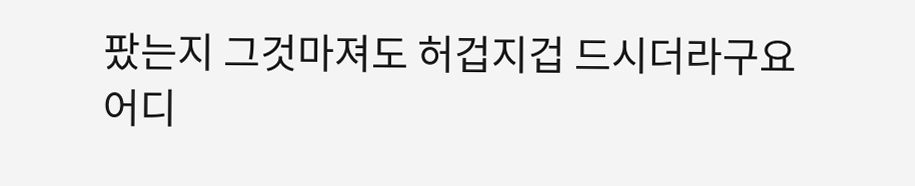팠는지 그것마져도 허겁지겁 드시더라구요
어디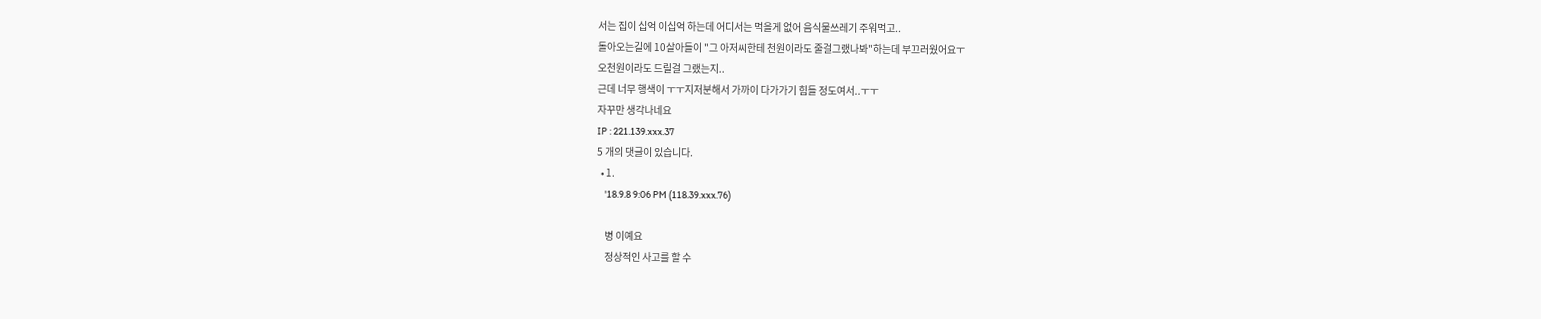서는 집이 십억 이십억 하는데 어디서는 먹을게 없어 음식물쓰레기 주워먹고..
돌아오는길에 10살아들이 "그 아저씨한테 천원이라도 줄걸그랬나봐"하는데 부끄러웠어요ㅜ
오천원이라도 드릴걸 그랬는지..
근데 너무 행색이 ㅜㅜ지저분해서 가까이 다가가기 힘들 정도여서..ㅜㅜ
자꾸만 생각나네요
IP : 221.139.xxx.37
5 개의 댓글이 있습니다.
  • 1.
    '18.9.8 9:06 PM (118.39.xxx.76)

    병 이예요
    정상적인 사고를 할 수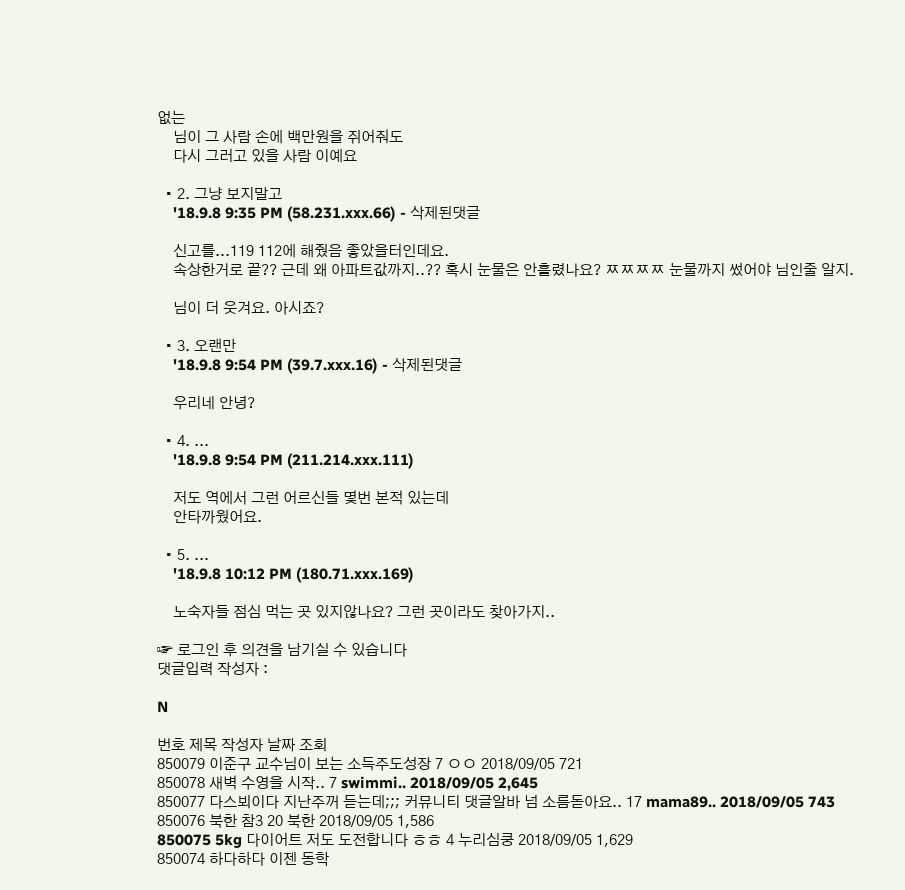없는
    님이 그 사람 손에 백만원을 쥐어줘도
    다시 그러고 있을 사람 이예요

  • 2. 그냥 보지말고
    '18.9.8 9:35 PM (58.231.xxx.66) - 삭제된댓글

    신고를...119 112에 해줬음 좋았을터인데요.
    속상한거로 끝?? 근데 왜 아파트값까지..?? 혹시 눈물은 안흘렸나요? ㅉㅉㅉㅉ 눈물까지 썼어야 님인줄 알지.

    님이 더 웃겨요. 아시죠?

  • 3. 오랜만
    '18.9.8 9:54 PM (39.7.xxx.16) - 삭제된댓글

    우리네 안녕?

  • 4. ...
    '18.9.8 9:54 PM (211.214.xxx.111)

    저도 역에서 그런 어르신들 몇번 본적 있는데
    안타까웠어요.

  • 5. ...
    '18.9.8 10:12 PM (180.71.xxx.169)

    노숙자들 점심 먹는 곳 있지않나요? 그런 곳이라도 찾아가지..

☞ 로그인 후 의견을 남기실 수 있습니다
댓글입력 작성자 :

N

번호 제목 작성자 날짜 조회
850079 이준구 교수님이 보는 소득주도성장 7 ㅇㅇ 2018/09/05 721
850078 새벽 수영을 시작.. 7 swimmi.. 2018/09/05 2,645
850077 다스뵈이다 지난주꺼 듣는데;;; 커뮤니티 댓글알바 넘 소름돋아요.. 17 mama89.. 2018/09/05 743
850076 북한 참3 20 북한 2018/09/05 1,586
850075 5kg 다이어트 저도 도전합니다 ㅎㅎ 4 누리심쿵 2018/09/05 1,629
850074 하다하다 이젠 동학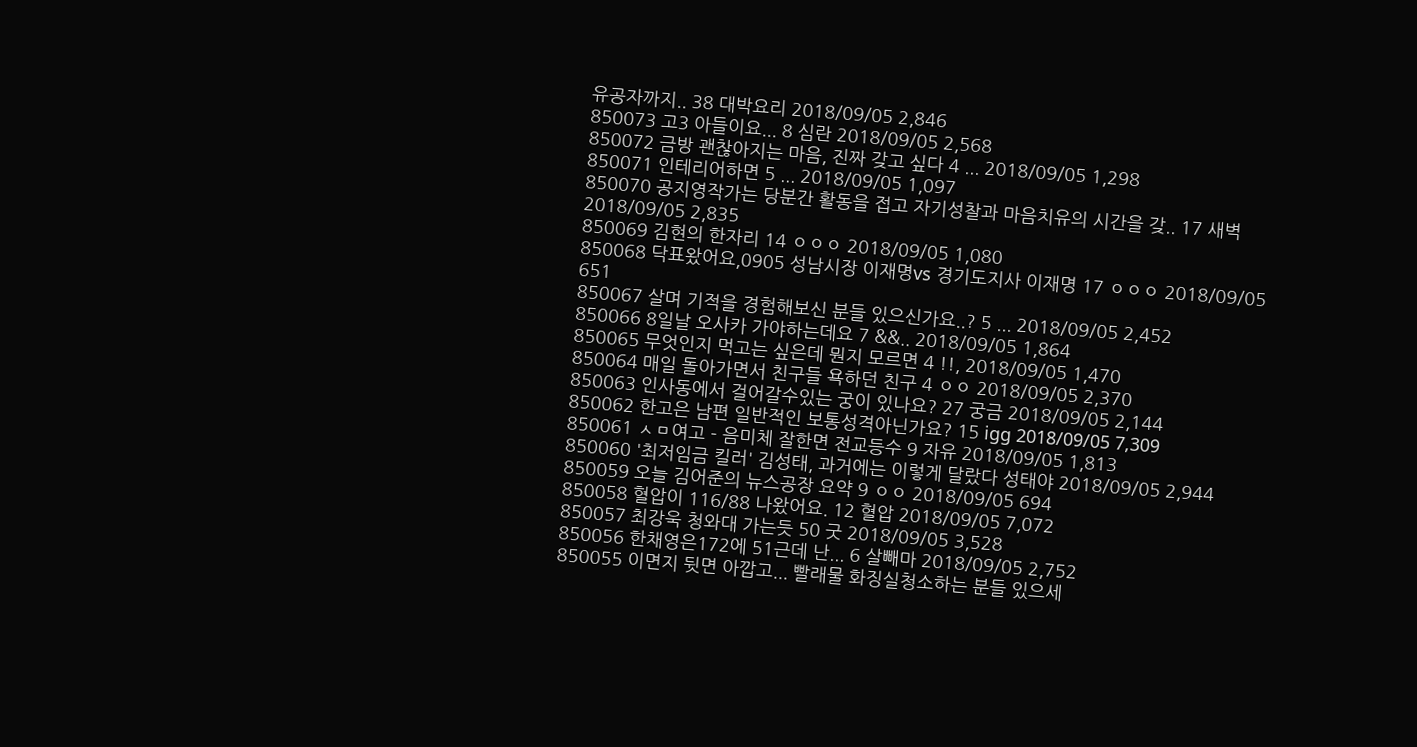유공자까지.. 38 대박요리 2018/09/05 2,846
850073 고3 아들이요... 8 심란 2018/09/05 2,568
850072 금방 괜찮아지는 마음, 진짜 갖고 싶다 4 ... 2018/09/05 1,298
850071 인테리어하면 5 ... 2018/09/05 1,097
850070 공지영작가는 당분간 활동을 접고 자기성찰과 마음치유의 시간을 갖.. 17 새벽 2018/09/05 2,835
850069 김현의 한자리 14 ㅇㅇㅇ 2018/09/05 1,080
850068 닥표왔어요,0905 성남시장 이재명vs 경기도지사 이재명 17 ㅇㅇㅇ 2018/09/05 651
850067 살며 기적을 경험해보신 분들 있으신가요..? 5 ... 2018/09/05 2,452
850066 8일날 오사카 가야하는데요 7 &&.. 2018/09/05 1,864
850065 무엇인지 먹고는 싶은데 뭔지 모르면 4 !!, 2018/09/05 1,470
850064 매일 돌아가면서 친구들 욕하던 친구 4 ㅇㅇ 2018/09/05 2,370
850063 인사동에서 걸어갈수있는 궁이 있나요? 27 궁금 2018/09/05 2,144
850062 한고은 남편 일반적인 보통성격아닌가요? 15 igg 2018/09/05 7,309
850061 ㅅㅁ여고 - 음미체 잘한면 전교등수 9 자유 2018/09/05 1,813
850060 '최저임금 킬러' 김성태, 과거에는 이렇게 달랐다 성태야 2018/09/05 2,944
850059 오늘 김어준의 뉴스공장 요약 9 ㅇㅇ 2018/09/05 694
850058 혈압이 116/88 나왔어요. 12 혈압 2018/09/05 7,072
850057 최강욱 청와대 가는듯 50 굿 2018/09/05 3,528
850056 한채영은172에 51근데 난... 6 살빼마 2018/09/05 2,752
850055 이면지 뒷면 아깝고... 빨래물 화징실청소하는 분들 있으세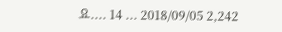요.... 14 ... 2018/09/05 2,242